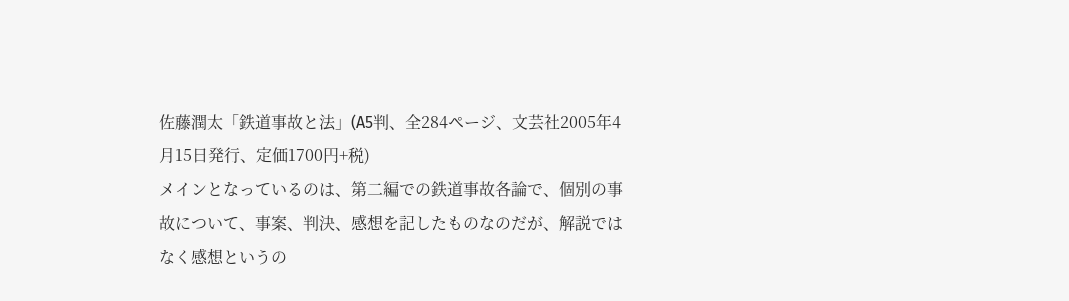佐藤潤太「鉄道事故と法」(A5判、全284ページ、文芸社2005年4月15日発行、定価1700円+税)
メインとなっているのは、第二編での鉄道事故各論で、個別の事故について、事案、判決、感想を記したものなのだが、解説ではなく感想というの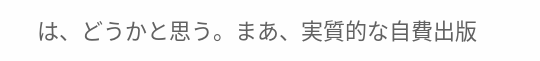は、どうかと思う。まあ、実質的な自費出版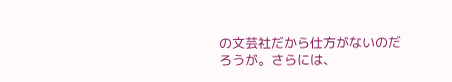の文芸社だから仕方がないのだろうが。さらには、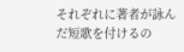それぞれに著者が詠んだ短歌を付けるの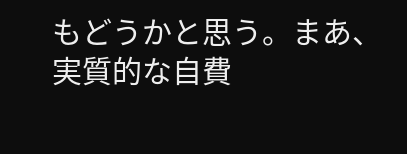もどうかと思う。まあ、実質的な自費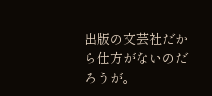出版の文芸社だから仕方がないのだろうが。